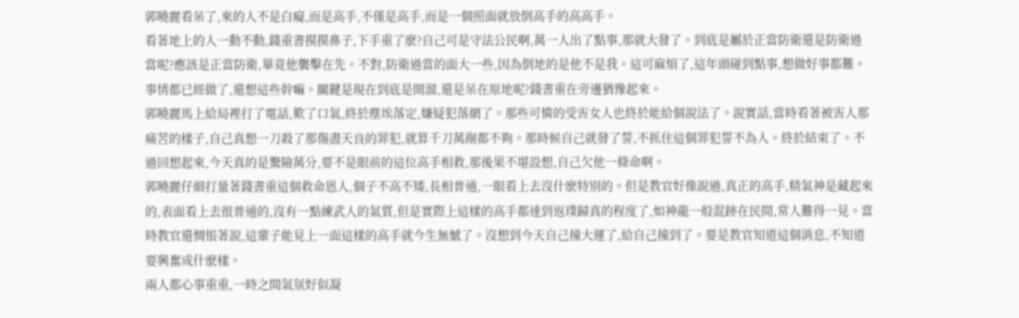郭曉麗看呆了,來的人不是白癡,而是高手,不僅是高手,而是一個照面就放倒高手的高高手。
看著地上的人一動不動,錢重書摸摸鼻子,下手重了麽?自己可是守法公民啊,萬一人出了點事,那就大發了。到底是屬於正當防衛還是防衛過當呢?應該是正當防衛,畢竟他襲擊在先。不對,防衛過當的面大一些,因為倒地的是他不是我。這可麻煩了,這年頭碰到點事,想做好事都難。事情都已經做了,還想這些幹嘛。關鍵是現在到底是開溜,還是呆在原地呢?錢書重在旁邊猶豫起來。
郭曉麗馬上給局裡打了電話,歎了口氣,終於塵埃落定,嫌疑犯落網了。那些可憐的受害女人也終於能給個說法了。說實話,當時看著被害人那痛苦的樣子,自己真想一刀殺了那傷盡天良的罪犯,就算千刀萬剮都不夠。那時候自己就發了誓,不抓住這個罪犯誓不為人。終於結束了。不過回想起來,今天真的是驚險萬分,要不是眼前的這位高手相救,那後果不堪設想,自己欠他一條命啊。
郭曉麗仔細打量著錢書重這個救命恩人,個子不高不矮,長相普通,一眼看上去沒什麽特別的。但是教官好像說過,真正的高手,精氣神是藏起來的,表面看上去很普通的,沒有一點練武人的氣質,但是實際上這樣的高手都達到返璞歸真的程度了,如神龍一般混跡在民間,常人難得一見。當時教官還惆悵著說,這輩子能見上一面這樣的高手就今生無憾了。沒想到今天自己撞大運了,給自己撞到了。要是教官知道這個消息,不知道要興奮成什麽樣。
兩人都心事重重,一時之間氣氛好似凝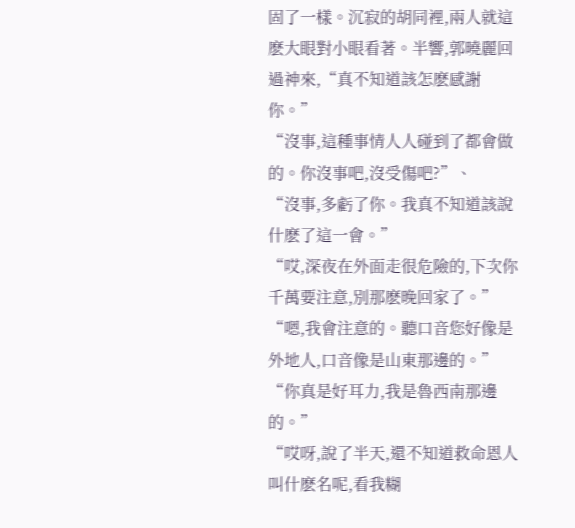固了一樣。沉寂的胡同裡,兩人就這麽大眼對小眼看著。半響,郭曉麗回過神來,“真不知道該怎麽感謝你。”
“沒事,這種事情人人碰到了都會做的。你沒事吧,沒受傷吧?”、
“沒事,多虧了你。我真不知道該說什麽了這一會。”
“哎,深夜在外面走很危險的,下次你千萬要注意,別那麽晚回家了。”
“嗯,我會注意的。聽口音您好像是外地人,口音像是山東那邊的。”
“你真是好耳力,我是魯西南那邊的。”
“哎呀,說了半天,還不知道救命恩人叫什麽名呢,看我糊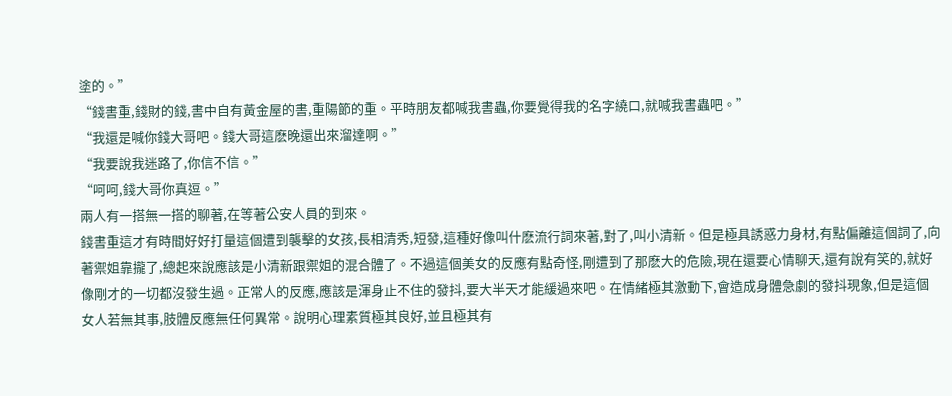塗的。”
“錢書重,錢財的錢,書中自有黃金屋的書,重陽節的重。平時朋友都喊我書蟲,你要覺得我的名字繞口,就喊我書蟲吧。”
“我還是喊你錢大哥吧。錢大哥這麽晚還出來溜達啊。”
“我要說我迷路了,你信不信。”
“呵呵,錢大哥你真逗。”
兩人有一搭無一搭的聊著,在等著公安人員的到來。
錢書重這才有時間好好打量這個遭到襲擊的女孩,長相清秀,短發,這種好像叫什麽流行詞來著,對了,叫小清新。但是極具誘惑力身材,有點偏離這個詞了,向著禦姐靠攏了,總起來說應該是小清新跟禦姐的混合體了。不過這個美女的反應有點奇怪,剛遭到了那麽大的危險,現在還要心情聊天,還有說有笑的,就好像剛才的一切都沒發生過。正常人的反應,應該是渾身止不住的發抖,要大半天才能緩過來吧。在情緒極其激動下,會造成身體急劇的發抖現象,但是這個女人若無其事,肢體反應無任何異常。說明心理素質極其良好,並且極其有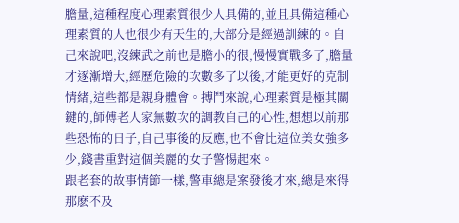膽量,這種程度心理素質很少人具備的,並且具備這種心理素質的人也很少有天生的,大部分是經過訓練的。自己來說吧,沒練武之前也是膽小的很,慢慢實戰多了,膽量才逐漸增大,經歷危險的次數多了以後,才能更好的克制情緒,這些都是親身體會。搏鬥來說,心理素質是極其關鍵的,師傅老人家無數次的調教自己的心性,想想以前那些恐怖的日子,自己事後的反應,也不會比這位美女強多少,錢書重對這個美麗的女子警惕起來。
跟老套的故事情節一樣,警車總是案發後才來,總是來得那麽不及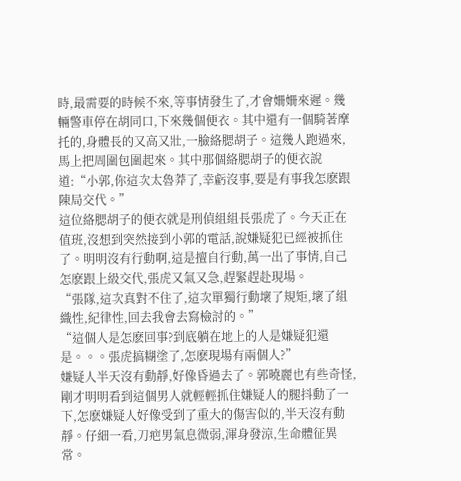時,最需要的時候不來,等事情發生了,才會姍姍來遲。幾輛警車停在胡同口,下來幾個便衣。其中還有一個騎著摩托的,身體長的又高又壯,一臉絡腮胡子。這幾人跑過來,馬上把周圍包圍起來。其中那個絡腮胡子的便衣說道:“小郭,你這次太魯莽了,幸虧沒事,要是有事我怎麽跟陳局交代。”
這位絡腮胡子的便衣就是刑偵組組長張虎了。今天正在值班,沒想到突然接到小郭的電話,說嫌疑犯已經被抓住了。明明沒有行動啊,這是擅自行動,萬一出了事情,自己怎麽跟上級交代,張虎又氣又急,趕緊趕赴現場。
“張隊,這次真對不住了,這次單獨行動壞了規矩,壞了組織性,紀律性,回去我會去寫檢討的。”
“這個人是怎麽回事?到底躺在地上的人是嫌疑犯還是。。。張虎搞糊塗了,怎麽現場有兩個人?”
嫌疑人半天沒有動靜,好像昏過去了。郭曉麗也有些奇怪,剛才明明看到這個男人就輕輕抓住嫌疑人的腿抖動了一下,怎麽嫌疑人好像受到了重大的傷害似的,半天沒有動靜。仔細一看,刀疤男氣息微弱,渾身發涼,生命體征異常。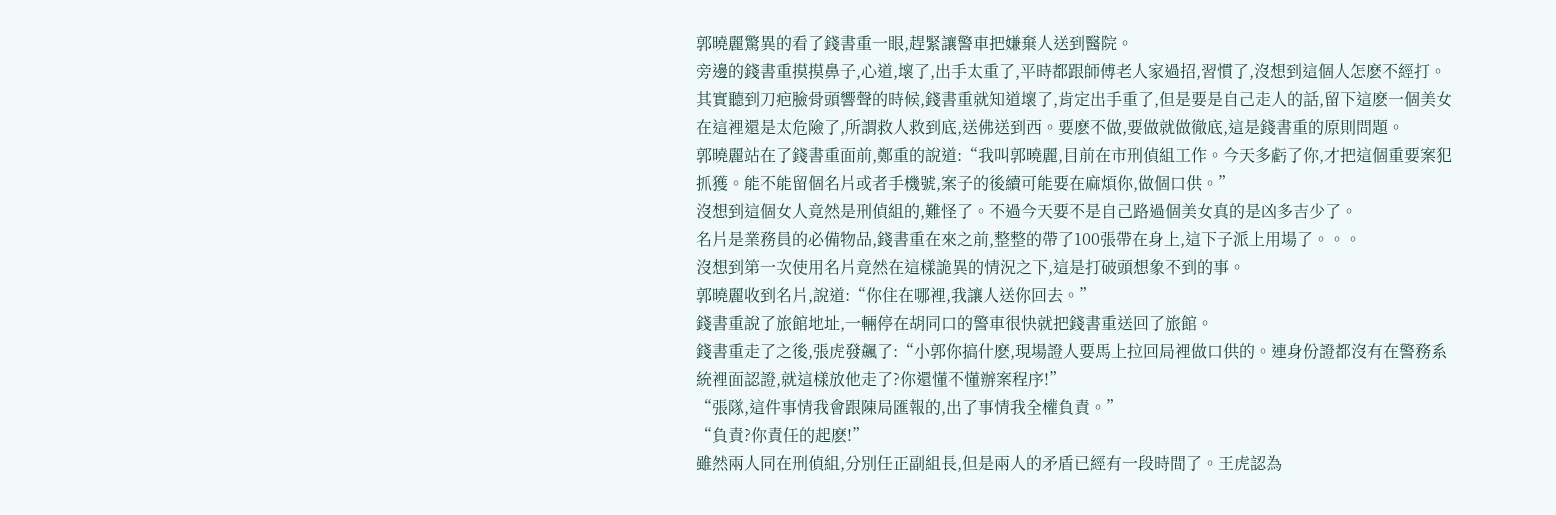郭曉麗驚異的看了錢書重一眼,趕緊讓警車把嫌棄人送到醫院。
旁邊的錢書重摸摸鼻子,心道,壞了,出手太重了,平時都跟師傅老人家過招,習慣了,沒想到這個人怎麽不經打。其實聽到刀疤臉骨頭響聲的時候,錢書重就知道壞了,肯定出手重了,但是要是自己走人的話,留下這麽一個美女在這裡還是太危險了,所謂救人救到底,送佛送到西。要麽不做,要做就做徹底,這是錢書重的原則問題。
郭曉麗站在了錢書重面前,鄭重的說道:“我叫郭曉麗,目前在市刑偵組工作。今天多虧了你,才把這個重要案犯抓獲。能不能留個名片或者手機號,案子的後續可能要在麻煩你,做個口供。”
沒想到這個女人竟然是刑偵組的,難怪了。不過今天要不是自己路過個美女真的是凶多吉少了。
名片是業務員的必備物品,錢書重在來之前,整整的帶了100張帶在身上,這下子派上用場了。。。
沒想到第一次使用名片竟然在這樣詭異的情況之下,這是打破頭想象不到的事。
郭曉麗收到名片,說道:“你住在哪裡,我讓人送你回去。”
錢書重說了旅館地址,一輛停在胡同口的警車很快就把錢書重送回了旅館。
錢書重走了之後,張虎發飆了:“小郭你搞什麽,現場證人要馬上拉回局裡做口供的。連身份證都沒有在警務系統裡面認證,就這樣放他走了?你還懂不懂辦案程序!”
“張隊,這件事情我會跟陳局匯報的,出了事情我全權負責。”
“負責?你責任的起麽!”
雖然兩人同在刑偵組,分別任正副組長,但是兩人的矛盾已經有一段時間了。王虎認為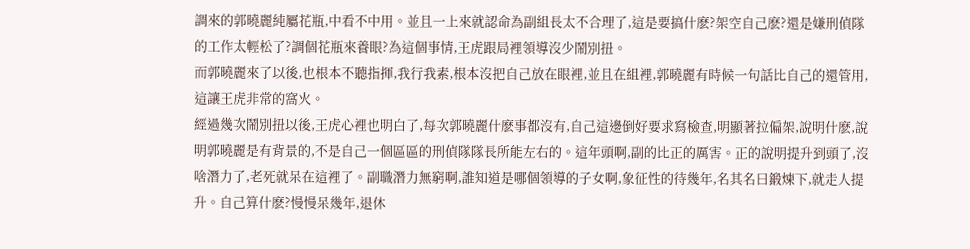調來的郭曉麗純屬花瓶,中看不中用。並且一上來就認命為副組長太不合理了,這是要搞什麽?架空自己麽?還是嫌刑偵隊的工作太輕松了?調個花瓶來養眼?為這個事情,王虎跟局裡領導沒少鬧別扭。
而郭曉麗來了以後,也根本不聽指揮,我行我素,根本沒把自己放在眼裡,並且在組裡,郭曉麗有時候一句話比自己的還管用,這讓王虎非常的窩火。
經過幾次鬧別扭以後,王虎心裡也明白了,每次郭曉麗什麽事都沒有,自己這邊倒好要求寫檢查,明顯著拉偏架,說明什麽,說明郭曉麗是有背景的,不是自己一個區區的刑偵隊隊長所能左右的。這年頭啊,副的比正的厲害。正的說明提升到頭了,沒啥潛力了,老死就呆在這裡了。副職潛力無窮啊,誰知道是哪個領導的子女啊,象征性的待幾年,名其名曰鍛煉下,就走人提升。自己算什麽?慢慢呆幾年,退休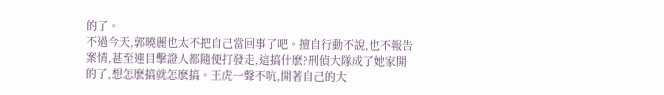的了。
不過今天,郭曉麗也太不把自己當回事了吧。擅自行動不說,也不報告案情,甚至連目擊證人都隨便打發走,這搞什麽?刑偵大隊成了她家開的了,想怎麽搞就怎麽搞。王虎一聲不吭,開著自己的大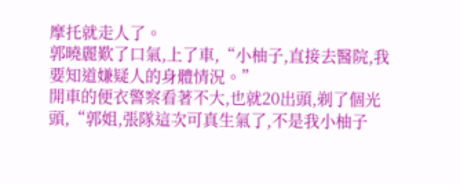摩托就走人了。
郭曉麗歎了口氣,上了車,“小柚子,直接去醫院,我要知道嫌疑人的身體情況。”
開車的便衣警察看著不大,也就20出頭,剃了個光頭,“郭姐,張隊這次可真生氣了,不是我小柚子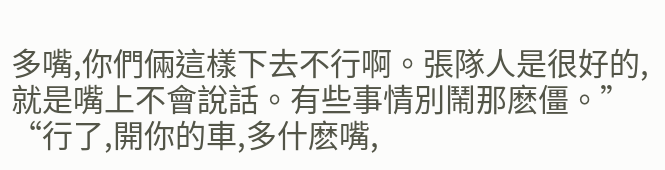多嘴,你們倆這樣下去不行啊。張隊人是很好的,就是嘴上不會說話。有些事情別鬧那麽僵。”
“行了,開你的車,多什麽嘴,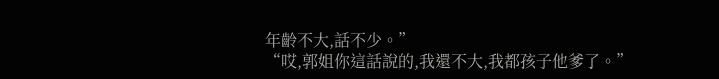年齡不大,話不少。”
“哎,郭姐你這話說的,我還不大,我都孩子他爹了。”